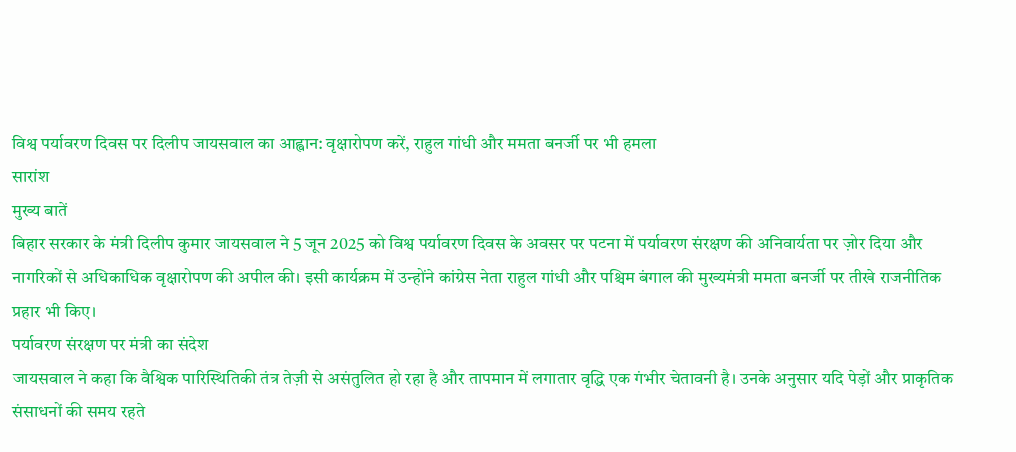विश्व पर्यावरण दिवस पर दिलीप जायसवाल का आह्वान: वृक्षारोपण करें, राहुल गांधी और ममता बनर्जी पर भी हमला
सारांश
मुख्य बातें
बिहार सरकार के मंत्री दिलीप कुमार जायसवाल ने 5 जून 2025 को विश्व पर्यावरण दिवस के अवसर पर पटना में पर्यावरण संरक्षण की अनिवार्यता पर ज़ोर दिया और नागरिकों से अधिकाधिक वृक्षारोपण की अपील की। इसी कार्यक्रम में उन्होंने कांग्रेस नेता राहुल गांधी और पश्चिम बंगाल की मुख्यमंत्री ममता बनर्जी पर तीखे राजनीतिक प्रहार भी किए।
पर्यावरण संरक्षण पर मंत्री का संदेश
जायसवाल ने कहा कि वैश्विक पारिस्थितिकी तंत्र तेज़ी से असंतुलित हो रहा है और तापमान में लगातार वृद्धि एक गंभीर चेतावनी है। उनके अनुसार यदि पेड़ों और प्राकृतिक संसाधनों की समय रहते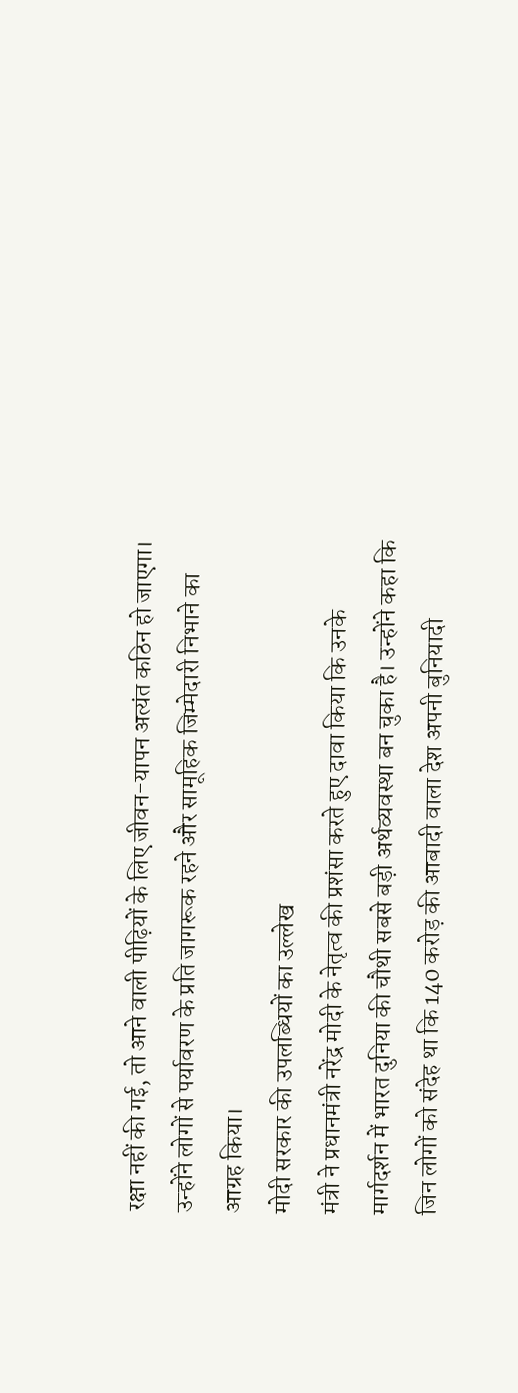रक्षा नहीं की गई, तो आने वाली पीढ़ियों के लिए जीवन-यापन अत्यंत कठिन हो जाएगा। उन्होंने लोगों से पर्यावरण के प्रति जागरूक रहने और सामूहिक जिम्मेदारी निभाने का आग्रह किया।
मोदी सरकार की उपलब्धियों का उल्लेख
मंत्री ने प्रधानमंत्री नरेंद्र मोदी के नेतृत्व की प्रशंसा करते हुए दावा किया कि उनके मार्गदर्शन में भारत दुनिया की चौथी सबसे बड़ी अर्थव्यवस्था बन चुका है। उन्होंने कहा कि जिन लोगों को संदेह था कि 140 करोड़ की आबादी वाला देश अपनी बुनियादी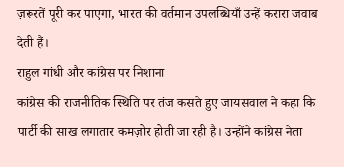ज़रूरतें पूरी कर पाएगा, भारत की वर्तमान उपलब्धियाँ उन्हें करारा जवाब देती हैं।
राहुल गांधी और कांग्रेस पर निशाना
कांग्रेस की राजनीतिक स्थिति पर तंज कसते हुए जायसवाल ने कहा कि पार्टी की साख लगातार कमज़ोर होती जा रही है। उन्होंने कांग्रेस नेता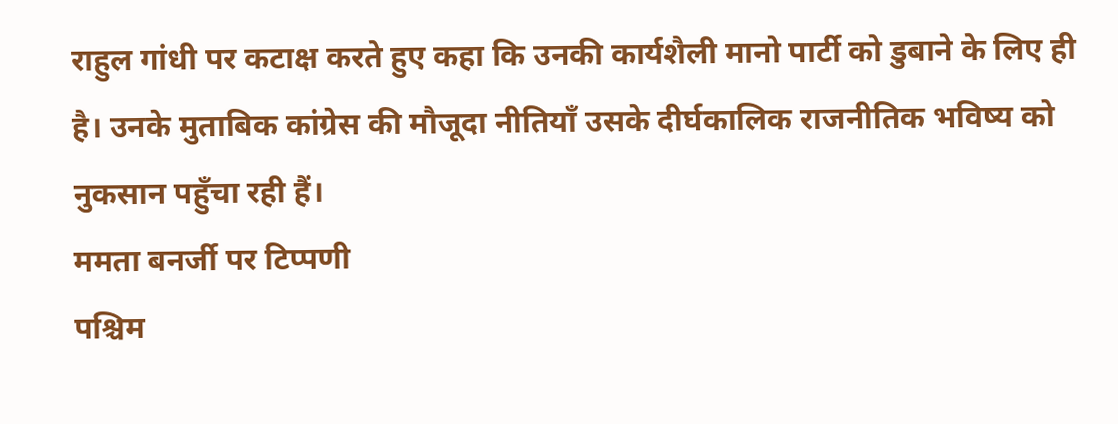राहुल गांधी पर कटाक्ष करते हुए कहा कि उनकी कार्यशैली मानो पार्टी को डुबाने के लिए ही है। उनके मुताबिक कांग्रेस की मौजूदा नीतियाँ उसके दीर्घकालिक राजनीतिक भविष्य को नुकसान पहुँचा रही हैं।
ममता बनर्जी पर टिप्पणी
पश्चिम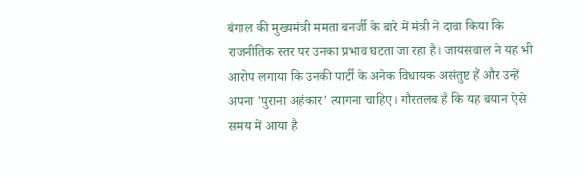बंगाल की मुख्यमंत्री ममता बनर्जी के बारे में मंत्री ने दावा किया कि राजनीतिक स्तर पर उनका प्रभाव घटता जा रहा है। जायसवाल ने यह भी आरोप लगाया कि उनकी पार्टी के अनेक विधायक असंतुष्ट हैं और उन्हें अपना 'पुराना अहंकार' त्यागना चाहिए। गौरतलब है कि यह बयान ऐसे समय में आया है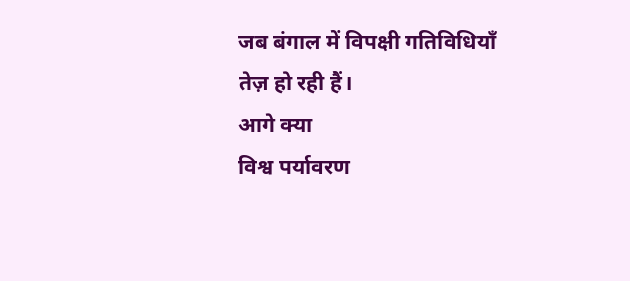जब बंगाल में विपक्षी गतिविधियाँ तेज़ हो रही हैं।
आगे क्या
विश्व पर्यावरण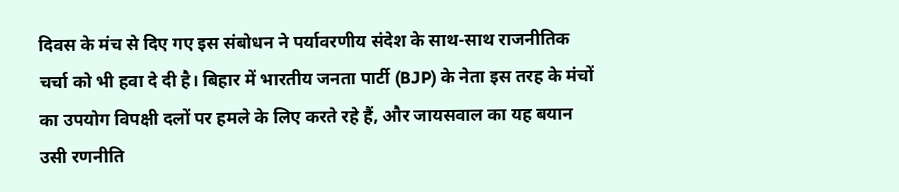दिवस के मंच से दिए गए इस संबोधन ने पर्यावरणीय संदेश के साथ-साथ राजनीतिक चर्चा को भी हवा दे दी है। बिहार में भारतीय जनता पार्टी (BJP) के नेता इस तरह के मंचों का उपयोग विपक्षी दलों पर हमले के लिए करते रहे हैं, और जायसवाल का यह बयान उसी रणनीति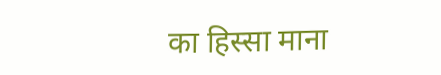का हिस्सा माना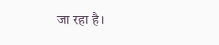जा रहा है।